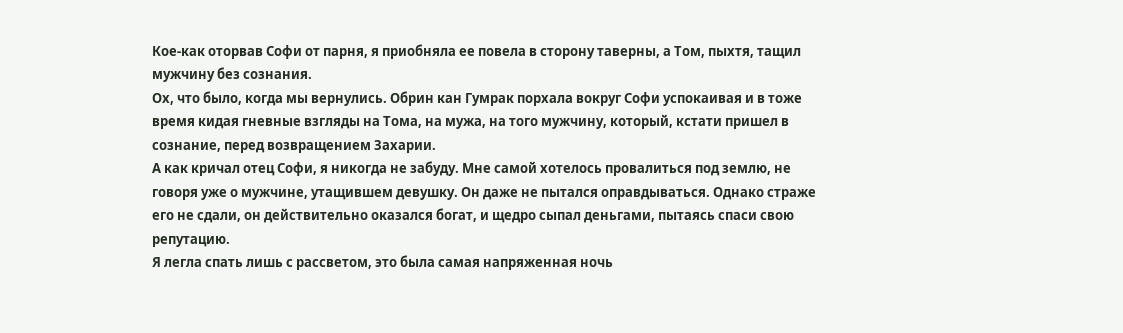Кое-как оторвав Софи от парня, я приобняла ее повела в сторону таверны, а Том, пыхтя, тащил мужчину без сознания.
Ох, что было, когда мы вернулись. Обрин кан Гумрак порхала вокруг Софи успокаивая и в тоже время кидая гневные взгляды на Тома, на мужа, на того мужчину, который, кстати пришел в сознание, перед возвращением Захарии.
А как кричал отец Софи, я никогда не забуду. Мне самой хотелось провалиться под землю, не говоря уже о мужчине, утащившем девушку. Он даже не пытался оправдываться. Однако страже его не сдали, он действительно оказался богат, и щедро сыпал деньгами, пытаясь спаси свою репутацию.
Я легла спать лишь с рассветом, это была самая напряженная ночь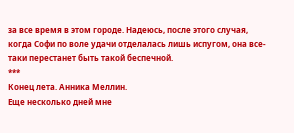за все время в этом городе. Надеюсь, после этого случая, когда Софи по воле удачи отделалась лишь испугом, она все-таки перестанет быть такой беспечной.
***
Конец лета. Анника Меллин.
Еще несколько дней мне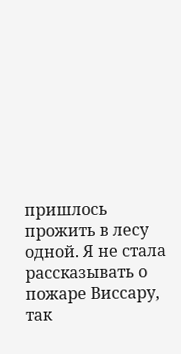пришлось прожить в лесу одной. Я не стала рассказывать о пожаре Виссару, так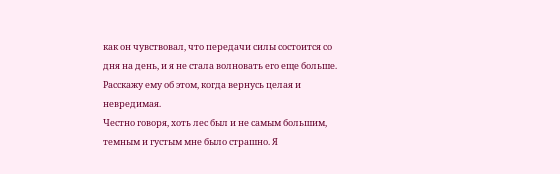как он чувствовал, что передачи силы состоится со дня на день, и я не стала волновать его еще больше. Расскажу ему об этом, когда вернусь целая и невредимая.
Честно говоря, хоть лес был и не самым большим, темным и густым мне было страшно. Я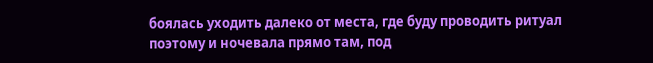боялась уходить далеко от места, где буду проводить ритуал поэтому и ночевала прямо там, под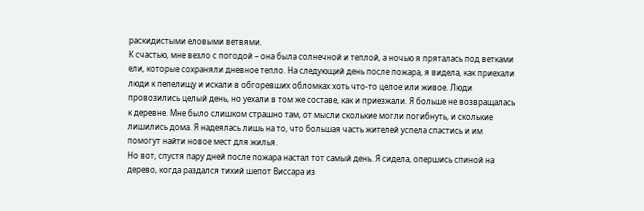раскидистыми еловыми ветвями.
К счастью, мне везло с погодой – она была солнечной и теплой, а ночью я пряталась под ветками ели, которые сохраняли дневное тепло. На следующий день после пожара, я видела, как приехали люди к пепелищу и искали в обгоревших обломках хоть что-то целое или живое. Люди провозились целый день, но уехали в том же составе, как и приезжали. Я больше не возвращалась к деревне. Мне было слишком страшно там, от мысли сколькие могли погибнуть, и сколькие лишились дома. Я надеялась лишь на то, что большая часть жителей успела спастись и им помогут найти новое мест для жилья.
Но вот, спустя пару дней после пожара настал тот самый день. Я сидела, опершись спиной на дерево, когда раздался тихий шепот Виссара из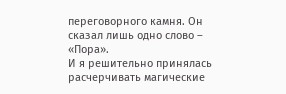переговорного камня. Он сказал лишь одно слово – «Пора».
И я решительно принялась расчерчивать магические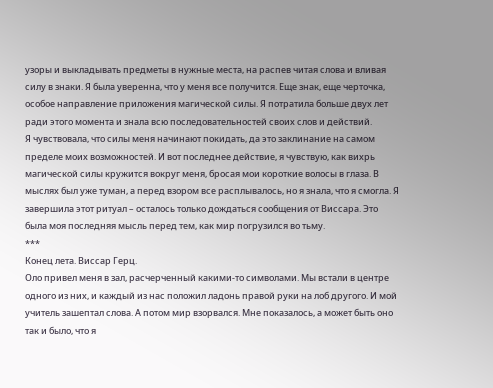узоры и выкладывать предметы в нужные места, на распев читая слова и вливая силу в знаки. Я была уверенна, что у меня все получится. Еще знак, еще черточка, особое направление приложения магической силы. Я потратила больше двух лет ради этого момента и знала всю последовательностей своих слов и действий.
Я чувствовала, что силы меня начинают покидать, да это заклинание на самом пределе моих возможностей. И вот последнее действие, я чувствую, как вихрь магической силы кружится вокруг меня, бросая мои короткие волосы в глаза. В мыслях был уже туман, а перед взором все расплывалось, но я знала, что я смогла. Я завершила этот ритуал – осталось только дождаться сообщения от Виссара. Это была моя последняя мысль перед тем, как мир погрузился во тьму.
***
Конец лета. Виссар Герц.
Оло привел меня в зал, расчерченный какими-то символами. Мы встали в центре одного из них, и каждый из нас положил ладонь правой руки на лоб другого. И мой учитель зашептал слова. А потом мир взорвался. Мне показалось, а может быть оно так и было, что я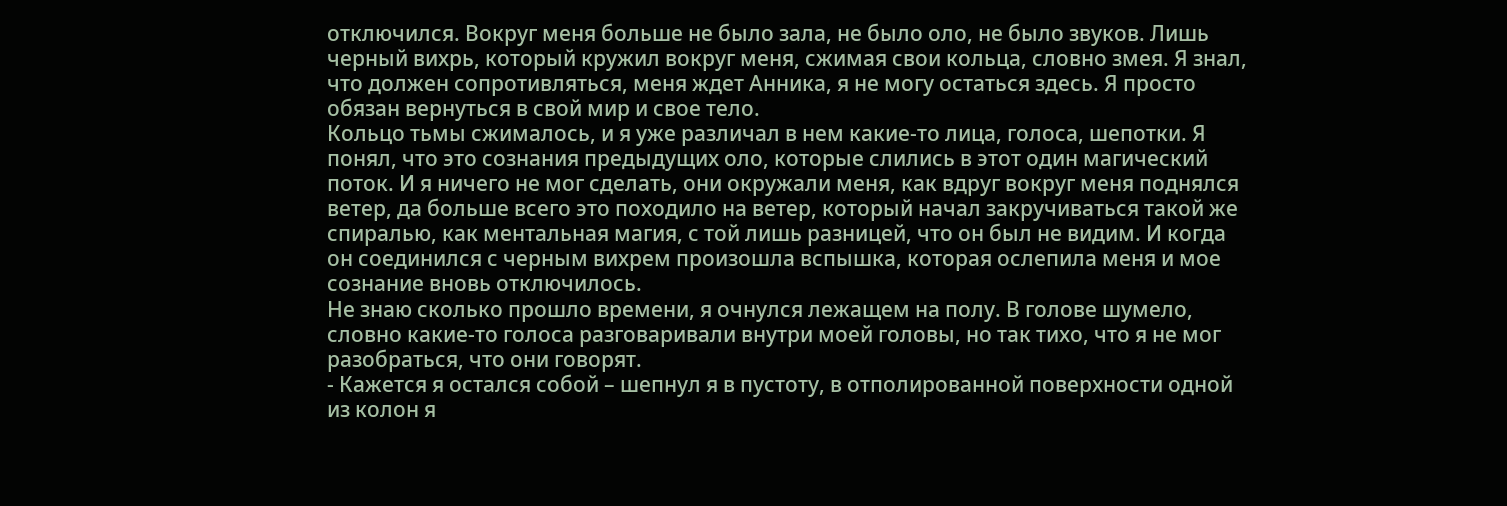отключился. Вокруг меня больше не было зала, не было оло, не было звуков. Лишь черный вихрь, который кружил вокруг меня, сжимая свои кольца, словно змея. Я знал, что должен сопротивляться, меня ждет Анника, я не могу остаться здесь. Я просто обязан вернуться в свой мир и свое тело.
Кольцо тьмы сжималось, и я уже различал в нем какие-то лица, голоса, шепотки. Я понял, что это сознания предыдущих оло, которые слились в этот один магический поток. И я ничего не мог сделать, они окружали меня, как вдруг вокруг меня поднялся ветер, да больше всего это походило на ветер, который начал закручиваться такой же спиралью, как ментальная магия, с той лишь разницей, что он был не видим. И когда он соединился с черным вихрем произошла вспышка, которая ослепила меня и мое сознание вновь отключилось.
Не знаю сколько прошло времени, я очнулся лежащем на полу. В голове шумело, словно какие-то голоса разговаривали внутри моей головы, но так тихо, что я не мог разобраться, что они говорят.
- Кажется я остался собой – шепнул я в пустоту, в отполированной поверхности одной из колон я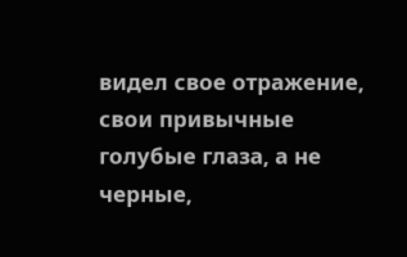видел свое отражение, свои привычные голубые глаза, а не черные,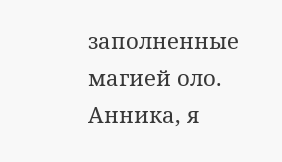заполненные магией оло.
Анника, я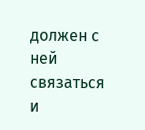должен с ней связаться и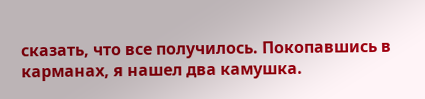сказать, что все получилось. Покопавшись в карманах, я нашел два камушка.